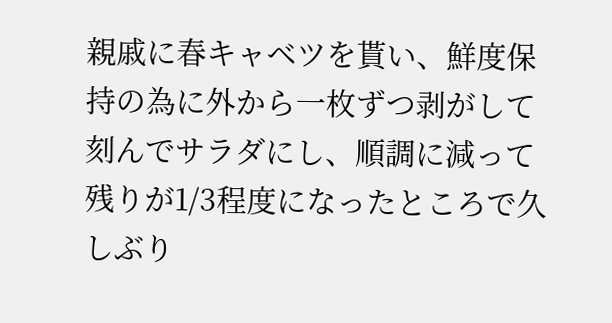親戚に春キャベツを貰い、鮮度保持の為に外から一枚ずつ剥がして刻んでサラダにし、順調に減って残りが1/3程度になったところで久しぶり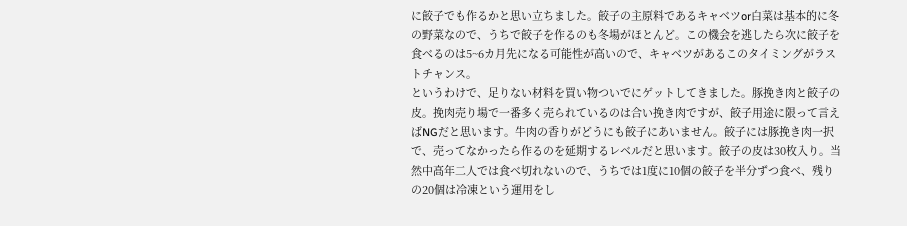に餃子でも作るかと思い立ちました。餃子の主原料であるキャベツor白菜は基本的に冬の野菜なので、うちで餃子を作るのも冬場がほとんど。この機会を逃したら次に餃子を食べるのは5~6カ月先になる可能性が高いので、キャベツがあるこのタイミングがラストチャンス。
というわけで、足りない材料を買い物ついでにゲットしてきました。豚挽き肉と餃子の皮。挽肉売り場で一番多く売られているのは合い挽き肉ですが、餃子用途に限って言えばNGだと思います。牛肉の香りがどうにも餃子にあいません。餃子には豚挽き肉一択で、売ってなかったら作るのを延期するレベルだと思います。餃子の皮は30枚入り。当然中高年二人では食べ切れないので、うちでは1度に10個の餃子を半分ずつ食べ、残りの20個は冷凍という運用をし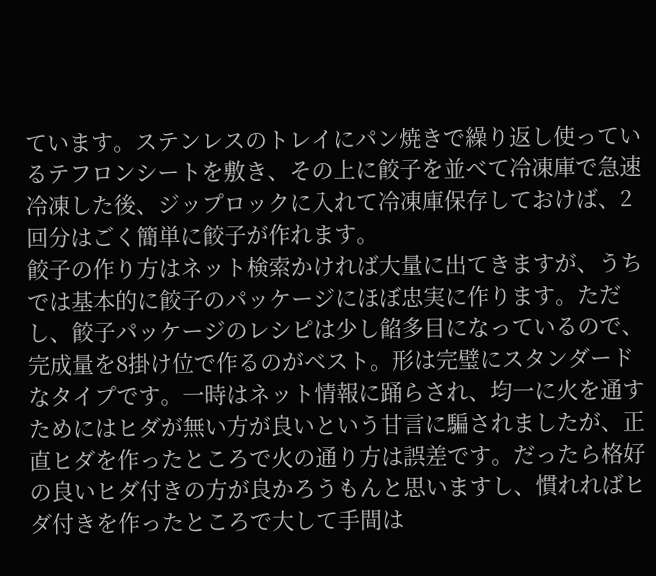ています。ステンレスのトレイにパン焼きで繰り返し使っているテフロンシートを敷き、その上に餃子を並べて冷凍庫で急速冷凍した後、ジップロックに入れて冷凍庫保存しておけば、2回分はごく簡単に餃子が作れます。
餃子の作り方はネット検索かければ大量に出てきますが、うちでは基本的に餃子のパッケージにほぼ忠実に作ります。ただし、餃子パッケージのレシピは少し餡多目になっているので、完成量を8掛け位で作るのがベスト。形は完璧にスタンダードなタイプです。一時はネット情報に踊らされ、均一に火を通すためにはヒダが無い方が良いという甘言に騙されましたが、正直ヒダを作ったところで火の通り方は誤差です。だったら格好の良いヒダ付きの方が良かろうもんと思いますし、慣れればヒダ付きを作ったところで大して手間は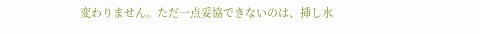変わりません。ただ一点妥協できないのは、挿し水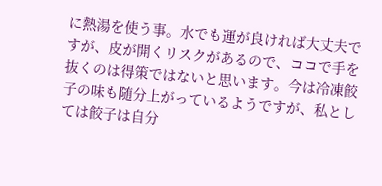に熱湯を使う事。水でも運が良ければ大丈夫ですが、皮が開くリスクがあるので、ココで手を抜くのは得策ではないと思います。今は冷凍餃子の味も随分上がっているようですが、私としては餃子は自分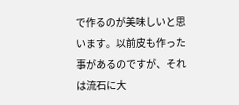で作るのが美味しいと思います。以前皮も作った事があるのですが、それは流石に大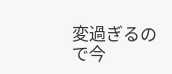変過ぎるので今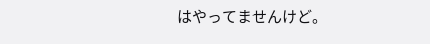はやってませんけど。